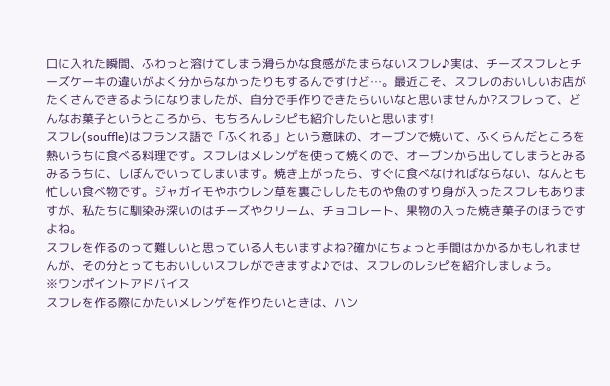口に入れた瞬間、ふわっと溶けてしまう滑らかな食感がたまらないスフレ♪実は、チーズスフレとチーズケーキの違いがよく分からなかったりもするんですけど…。最近こそ、スフレのおいしいお店がたくさんできるようになりましたが、自分で手作りできたらいいなと思いませんか?スフレって、どんなお菓子というところから、もちろんレシピも紹介したいと思います!
スフレ(souffle)はフランス語で「ふくれる」という意味の、オーブンで焼いて、ふくらんだところを熱いうちに食べる料理です。スフレはメレンゲを使って焼くので、オーブンから出してしまうとみるみるうちに、しぼんでいってしまいます。焼き上がったら、すぐに食べなければならない、なんとも忙しい食べ物です。ジャガイモやホウレン草を裏ごししたものや魚のすり身が入ったスフレもありますが、私たちに馴染み深いのはチーズやクリーム、チョコレート、果物の入った焼き菓子のほうですよね。
スフレを作るのって難しいと思っている人もいますよね?確かにちょっと手間はかかるかもしれませんが、その分とってもおいしいスフレができますよ♪では、スフレのレシピを紹介しましょう。
※ワンポイントアドバイス
スフレを作る際にかたいメレンゲを作りたいときは、ハン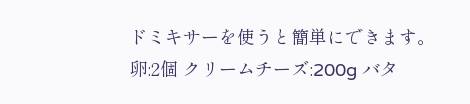ドミキサーを使うと簡単にできます。
卵:2個 クリームチーズ:200g バタ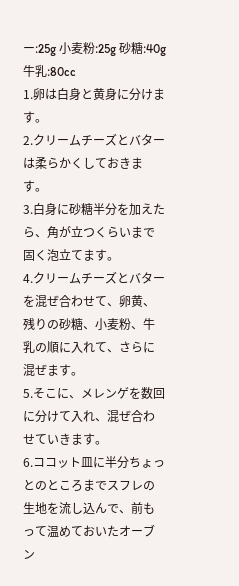ー:25g 小麦粉:25g 砂糖:40g 牛乳:80cc
1.卵は白身と黄身に分けます。
2.クリームチーズとバターは柔らかくしておきます。
3.白身に砂糖半分を加えたら、角が立つくらいまで固く泡立てます。
4.クリームチーズとバターを混ぜ合わせて、卵黄、残りの砂糖、小麦粉、牛乳の順に入れて、さらに混ぜます。
5.そこに、メレンゲを数回に分けて入れ、混ぜ合わせていきます。
6.ココット皿に半分ちょっとのところまでスフレの生地を流し込んで、前もって温めておいたオーブン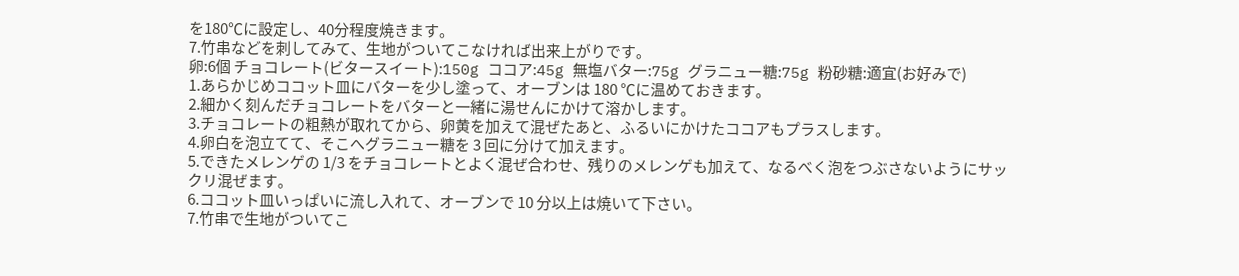を180℃に設定し、40分程度焼きます。
7.竹串などを刺してみて、生地がついてこなければ出来上がりです。
卵:6個 チョコレート(ビタースイート):150g ココア:45g 無塩バター:75g グラニュー糖:75g 粉砂糖:適宜(お好みで)
1.あらかじめココット皿にバターを少し塗って、オーブンは 180 ℃に温めておきます。
2.細かく刻んだチョコレートをバターと一緒に湯せんにかけて溶かします。
3.チョコレートの粗熱が取れてから、卵黄を加えて混ぜたあと、ふるいにかけたココアもプラスします。
4.卵白を泡立てて、そこへグラニュー糖を 3 回に分けて加えます。
5.できたメレンゲの 1/3 をチョコレートとよく混ぜ合わせ、残りのメレンゲも加えて、なるべく泡をつぶさないようにサックリ混ぜます。
6.ココット皿いっぱいに流し入れて、オーブンで 10 分以上は焼いて下さい。
7.竹串で生地がついてこ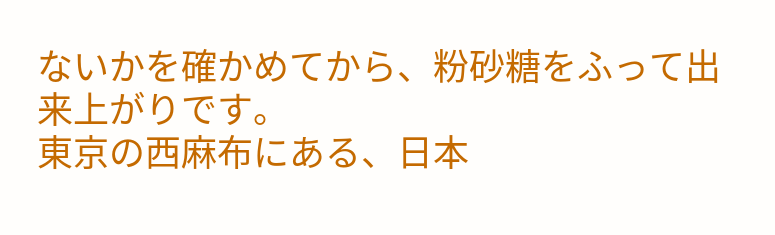ないかを確かめてから、粉砂糖をふって出来上がりです。
東京の西麻布にある、日本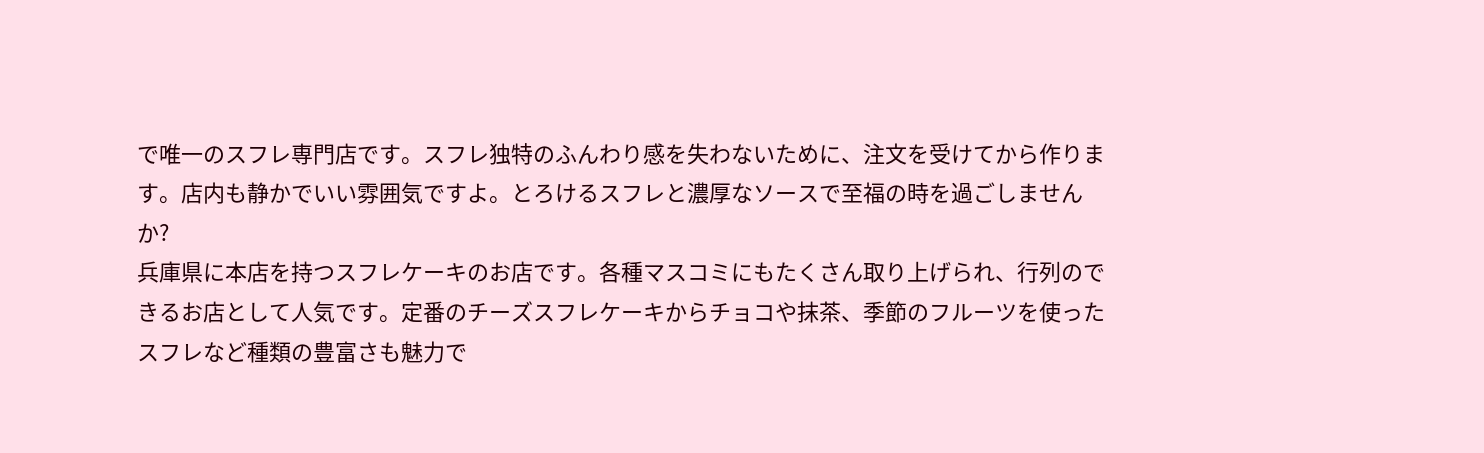で唯一のスフレ専門店です。スフレ独特のふんわり感を失わないために、注文を受けてから作ります。店内も静かでいい雰囲気ですよ。とろけるスフレと濃厚なソースで至福の時を過ごしませんか?
兵庫県に本店を持つスフレケーキのお店です。各種マスコミにもたくさん取り上げられ、行列のできるお店として人気です。定番のチーズスフレケーキからチョコや抹茶、季節のフルーツを使ったスフレなど種類の豊富さも魅力で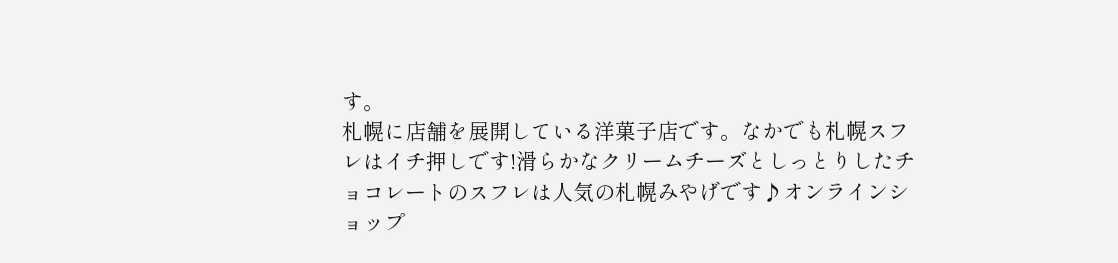す。
札幌に店舗を展開している洋菓子店です。なかでも札幌スフレはイチ押しです!滑らかなクリームチーズとしっとりしたチョコレートのスフレは人気の札幌みやげです♪オンラインショップ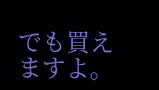でも買えますよ。